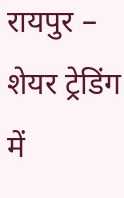रायपुर – शेयर ट्रेडिंग में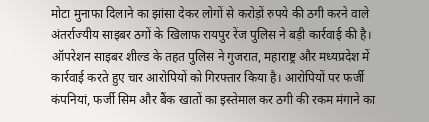मोटा मुनाफा दिलाने का झांसा देकर लोगों से करोड़ों रुपये की ठगी करने वाले अंतर्राज्यीय साइबर ठगों के खिलाफ रायपुर रेंज पुलिस ने बड़ी कार्रवाई की है। ऑपरेशन साइबर शील्ड के तहत पुलिस ने गुजरात, महाराष्ट्र और मध्यप्रदेश में कार्रवाई करते हुए चार आरोपियों को गिरफ्तार किया है। आरोपियों पर फर्जी कंपनियां, फर्जी सिम और बैंक खातों का इस्तेमाल कर ठगी की रकम मंगाने का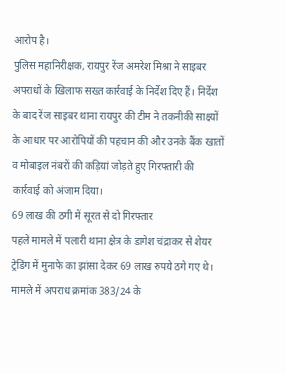आरोप है।
पुलिस महानिरीक्षक, रायपुर रेंज अमरेश मिश्रा ने साइबर अपराधों के खिलाफ सख्त कार्रवाई के निर्देश दिए हैं। निर्देश के बाद रेंज साइबर थाना रायपुर की टीम ने तकनीकी साक्ष्यों के आधार पर आरोपियों की पहचान की और उनके बैंक खातों व मोबाइल नंबरों की कड़ियां जोड़ते हुए गिरफ्तारी की कार्रवाई को अंजाम दिया।
69 लाख की ठगी में सूरत से दो गिरफ्तार
पहले मामले में पलारी थाना क्षेत्र के डागेश चंद्राकर से शेयर ट्रेडिंग में मुनाफे का झांसा देकर 69 लाख रुपये ठगे गए थे। मामले में अपराध क्रमांक 383/24 के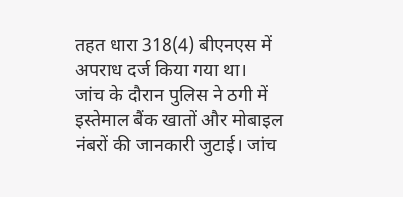तहत धारा 318(4) बीएनएस में अपराध दर्ज किया गया था।
जांच के दौरान पुलिस ने ठगी में इस्तेमाल बैंक खातों और मोबाइल नंबरों की जानकारी जुटाई। जांच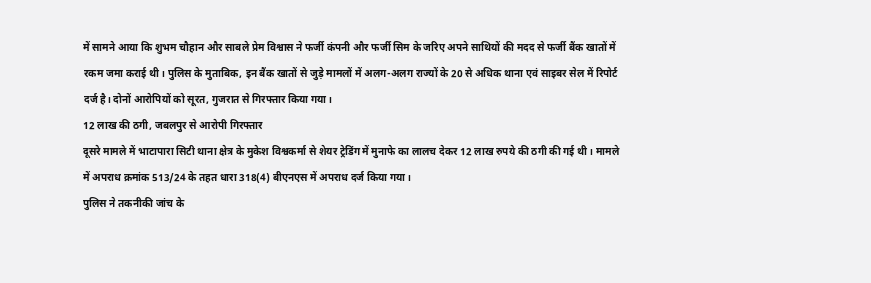में सामने आया कि शुभम चौहान और साबले प्रेम विश्वास ने फर्जी कंपनी और फर्जी सिम के जरिए अपने साथियों की मदद से फर्जी बैंक खातों में रकम जमा कराई थी। पुलिस के मुताबिक, इन बैंक खातों से जुड़े मामलों में अलग-अलग राज्यों के 20 से अधिक थाना एवं साइबर सेल में रिपोर्ट दर्ज है। दोनों आरोपियों को सूरत, गुजरात से गिरफ्तार किया गया।
12 लाख की ठगी, जबलपुर से आरोपी गिरफ्तार
दूसरे मामले में भाटापारा सिटी थाना क्षेत्र के मुकेश विश्वकर्मा से शेयर ट्रेडिंग में मुनाफे का लालच देकर 12 लाख रुपये की ठगी की गई थी। मामले में अपराध क्रमांक 513/24 के तहत धारा 318(4) बीएनएस में अपराध दर्ज किया गया।
पुलिस ने तकनीकी जांच के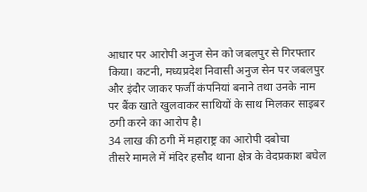आधार पर आरोपी अनुज सेन को जबलपुर से गिरफ्तार किया। कटनी, मध्यप्रदेश निवासी अनुज सेन पर जबलपुर और इंदौर जाकर फर्जी कंपनियां बनाने तथा उनके नाम पर बैंक खाते खुलवाकर साथियों के साथ मिलकर साइबर ठगी करने का आरोप है।
34 लाख की ठगी में महाराष्ट्र का आरोपी दबोचा
तीसरे मामले में मंदिर हसौद थाना क्षेत्र के वेदप्रकाश बघेल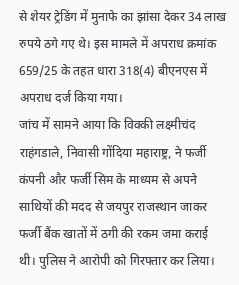से शेयर ट्रेडिंग में मुनाफे का झांसा देकर 34 लाख रुपये ठगे गए थे। इस मामले में अपराध क्रमांक 659/25 के तहत धारा 318(4) बीएनएस में अपराध दर्ज किया गया।
जांच में सामने आया कि विक्की लक्ष्मीचंद राहंगडाले, निवासी गोंदिया महाराष्ट्र, ने फर्जी कंपनी और फर्जी सिम के माध्यम से अपने साथियों की मदद से जयपुर राजस्थान जाकर फर्जी बैंक खातों में ठगी की रकम जमा कराई थी। पुलिस ने आरोपी को गिरफ्तार कर लिया।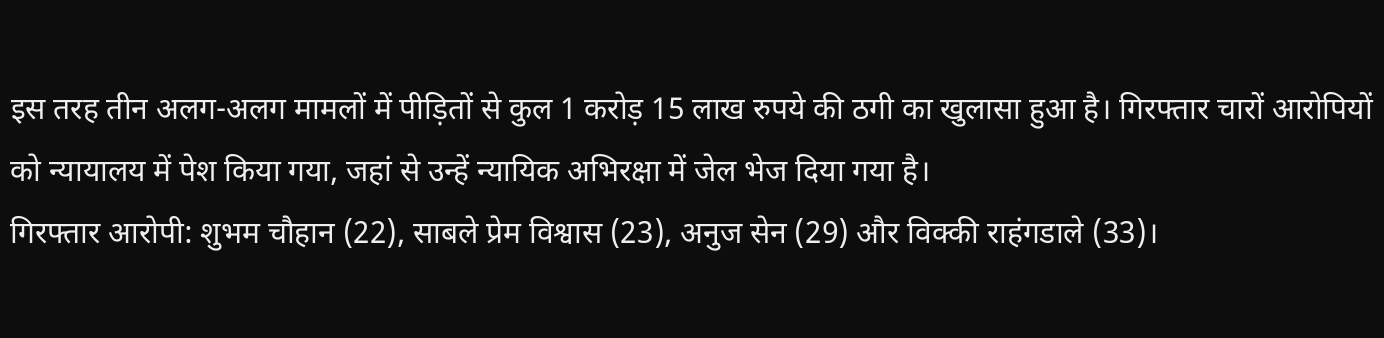इस तरह तीन अलग-अलग मामलों में पीड़ितों से कुल 1 करोड़ 15 लाख रुपये की ठगी का खुलासा हुआ है। गिरफ्तार चारों आरोपियों को न्यायालय में पेश किया गया, जहां से उन्हें न्यायिक अभिरक्षा में जेल भेज दिया गया है।
गिरफ्तार आरोपी: शुभम चौहान (22), साबले प्रेम विश्वास (23), अनुज सेन (29) और विक्की राहंगडाले (33)।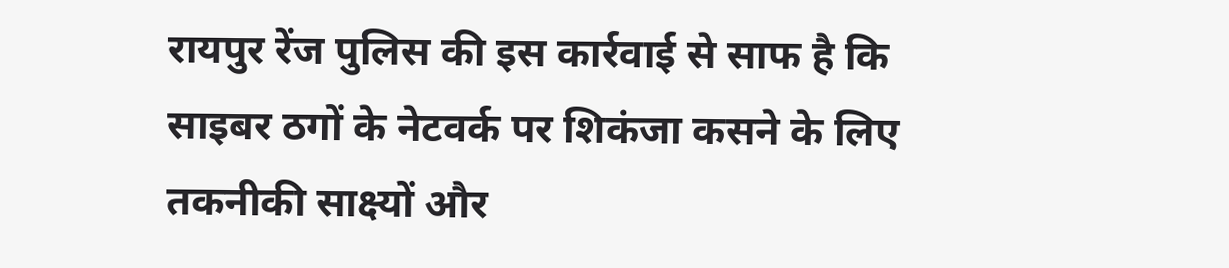रायपुर रेंज पुलिस की इस कार्रवाई से साफ है कि साइबर ठगों के नेटवर्क पर शिकंजा कसने के लिए तकनीकी साक्ष्यों और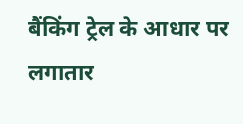बैंकिंग ट्रेल के आधार पर लगातार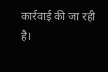कार्रवाई की जा रही है।